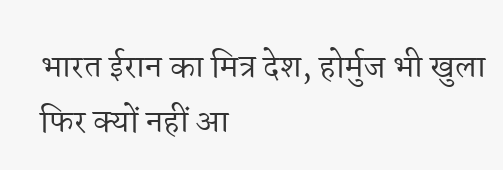भारत ईरान का मित्र देश, होर्मुज भी खुला फिर क्यों नहीं आ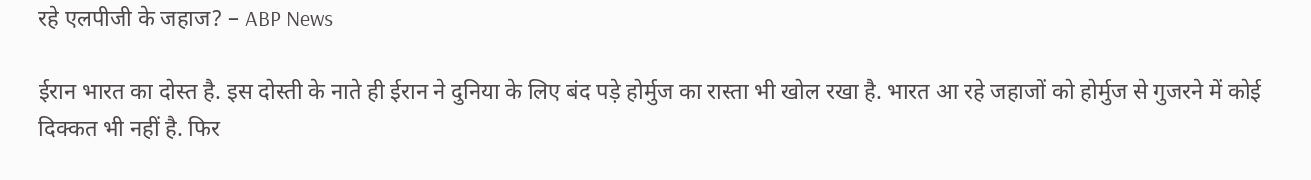रहे एलपीजी के जहाज? – ABP News

ईरान भारत का दोस्त है. इस दोस्ती के नाते ही ईरान ने दुनिया के लिए बंद पड़े होर्मुज का रास्ता भी खोल रखा है. भारत आ रहे जहाजों को होर्मुज से गुजरने में कोई दिक्कत भी नहीं है. फिर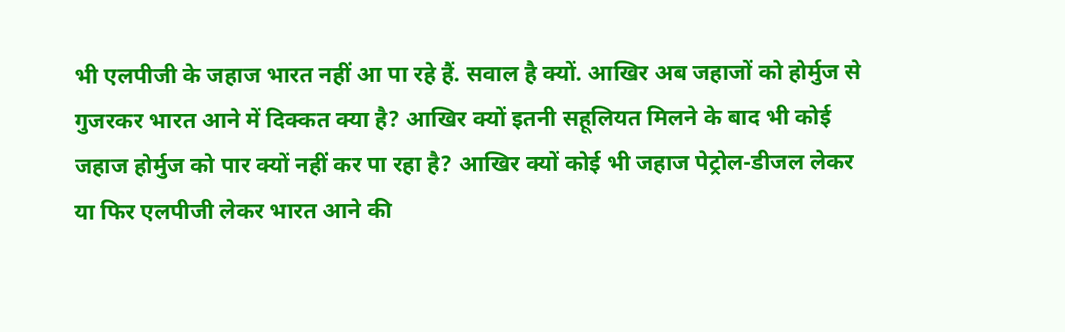भी एलपीजी के जहाज भारत नहीं आ पा रहे हैं. सवाल है क्यों. आखिर अब जहाजों को होर्मुज से गुजरकर भारत आने में दिक्कत क्या है? आखिर क्यों इतनी सहूलियत मिलने के बाद भी कोई जहाज होर्मुज को पार क्यों नहीं कर पा रहा है? आखिर क्यों कोई भी जहाज पेट्रोल-डीजल लेकर या फिर एलपीजी लेकर भारत आने की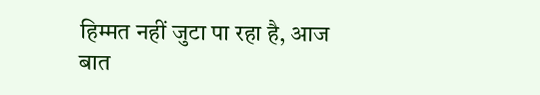हिम्मत नहीं जुटा पा रहा है, आज बात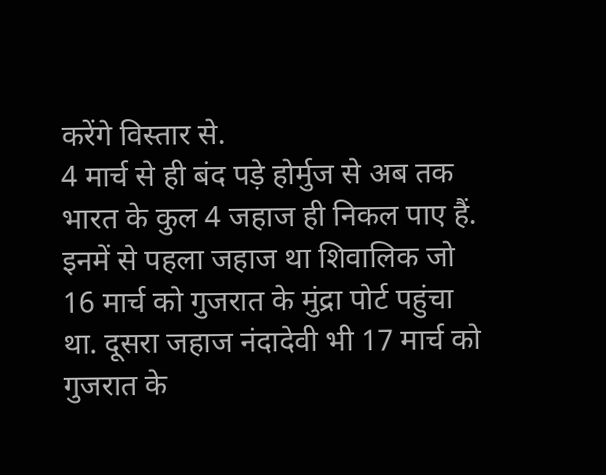करेंगे विस्तार से.
4 मार्च से ही बंद पड़े होर्मुज से अब तक भारत के कुल 4 जहाज ही निकल पाए हैं. इनमें से पहला जहाज था शिवालिक जो 16 मार्च को गुजरात के मुंद्रा पोर्ट पहुंचा था. दूसरा जहाज नंदादेवी भी 17 मार्च को गुजरात के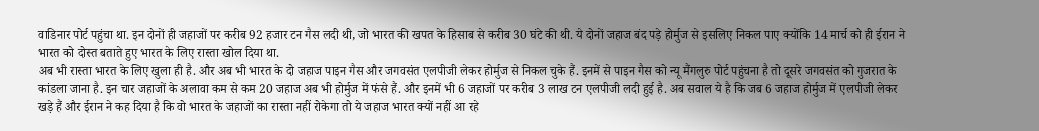वाडिनार पोर्ट पहुंचा था. इन दोनों ही जहाजों पर करीब 92 हजार टन गैस लदी थी, जो भारत की खपत के हिसाब से करीब 30 घंटे की थी. ये दोनों जहाज बंद पड़े होर्मुज से इसलिए निकल पाए क्योंकि 14 मार्च को ही ईरान ने भारत को दोस्त बताते हुए भारत के लिए रास्ता खोल दिया था.
अब भी रास्ता भारत के लिए खुला ही है. और अब भी भारत के दो जहाज पाइन गैस और जगवसंत एलपीजी लेकर होर्मुज से निकल चुके हैं. इनमें से पाइन गैस को न्यू मैंगलुरु पोर्ट पहुंचना है तो दूसरे जगवसंत को गुजरात के कांडला जाना है. इन चार जहाजों के अलावा कम से कम 20 जहाज अब भी होर्मुज में फंसे हैं. और इनमें भी 6 जहाजों पर करीब 3 लाख टन एलपीजी लदी हुई है. अब सवाल ये है कि जब 6 जहाज होर्मुज में एलपीजी लेकर खड़े हैं और ईरान ने कह दिया है कि वो भारत के जहाजों का रास्ता नहीं रोकेगा तो ये जहाज भारत क्यों नहीं आ रहे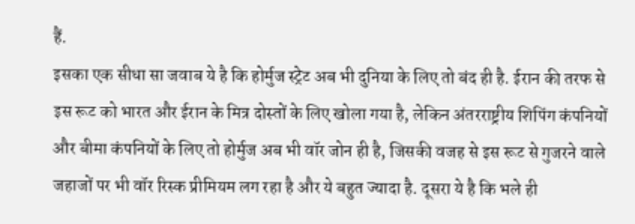हैं.
इसका एक सीधा सा जवाब ये है कि होर्मुज स्ट्रेट अब भी दुनिया के लिए तो बंद ही है. ईरान की तरफ से इस रूट को भारत और ईरान के मित्र दोस्तों के लिए खोला गया है, लेकिन अंतरराष्ट्रीय शिपिंग कंपनियों और बीमा कंपनियों के लिए तो होर्मुज अब भी वॉर जोन ही है, जिसकी वजह से इस रूट से गुजरने वाले जहाजों पर भी वॉर रिस्क प्रीमियम लग रहा है और ये बहुत ज्यादा है. दूसरा ये है कि भले ही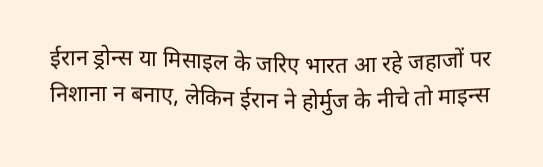ईरान ड्रोन्स या मिसाइल के जरिए भारत आ रहे जहाजों पर निशाना न बनाए, लेकिन ईरान ने होर्मुज के नीचे तो माइन्स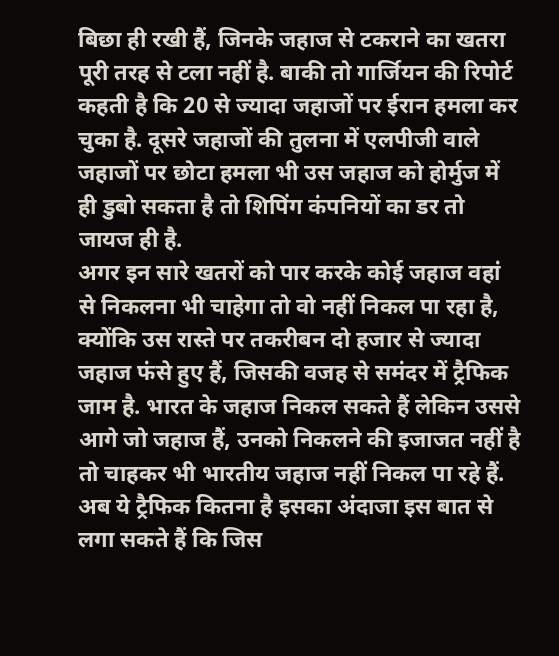बिछा ही रखी हैं, जिनके जहाज से टकराने का खतरा पूरी तरह से टला नहीं है. बाकी तो गार्जियन की रिपोर्ट कहती है कि 20 से ज्यादा जहाजों पर ईरान हमला कर चुका है. दूसरे जहाजों की तुलना में एलपीजी वाले जहाजों पर छोटा हमला भी उस जहाज को होर्मुज में ही डुबो सकता है तो शिपिंग कंपनियों का डर तो जायज ही है.
अगर इन सारे खतरों को पार करके कोई जहाज वहां से निकलना भी चाहेगा तो वो नहीं निकल पा रहा है, क्योंकि उस रास्ते पर तकरीबन दो हजार से ज्यादा जहाज फंसे हुए हैं, जिसकी वजह से समंदर में ट्रैफिक जाम है. भारत के जहाज निकल सकते हैं लेकिन उससे आगे जो जहाज हैं, उनको निकलने की इजाजत नहीं है तो चाहकर भी भारतीय जहाज नहीं निकल पा रहे हैं. अब ये ट्रैफिक कितना है इसका अंदाजा इस बात से लगा सकते हैं कि जिस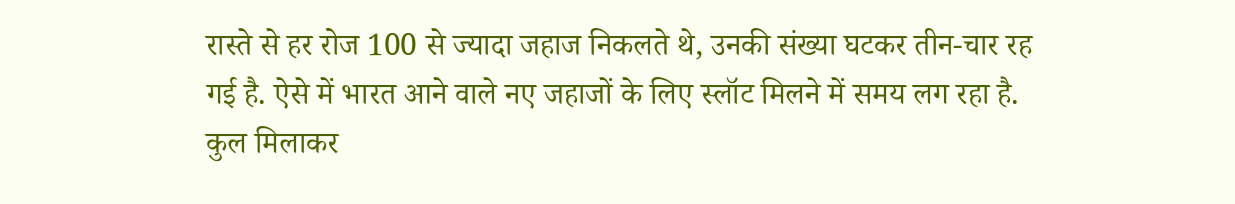रास्ते से हर रोज 100 से ज्यादा जहाज निकलते थे, उनकी संख्या घटकर तीन-चार रह गई है. ऐसे में भारत आने वाले नए जहाजों के लिए स्लॉट मिलने में समय लग रहा है.
कुल मिलाकर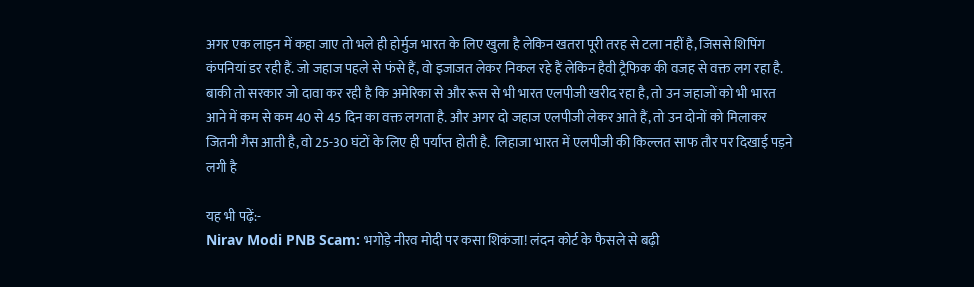अगर एक लाइन में कहा जाए तो भले ही होर्मुज भारत के लिए खुला है लेकिन खतरा पूरी तरह से टला नहीं है, जिससे शिपिंग कंपनियां डर रही हैं. जो जहाज पहले से फंसे हैं, वो इजाजत लेकर निकल रहे हैं लेकिन हैवी ट्रैफिक की वजह से वक्त लग रहा है. बाकी तो सरकार जो दावा कर रही है कि अमेरिका से और रूस से भी भारत एलपीजी खरीद रहा है, तो उन जहाजों को भी भारत आने में कम से कम 40 से 45 दिन का वक्त लगता है. और अगर दो जहाज एलपीजी लेकर आते हैं, तो उन दोनों को मिलाकर जितनी गैस आती है, वो 25-30 घंटों के लिए ही पर्याप्त होती है.  लिहाजा भारत में एलपीजी की किल्लत साफ तौर पर दिखाई पड़ने लगी है

यह भी पढ़ें:-
Nirav Modi PNB Scam: भगोड़े नीरव मोदी पर कसा शिकंजा! लंदन कोर्ट के फैसले से बढ़ी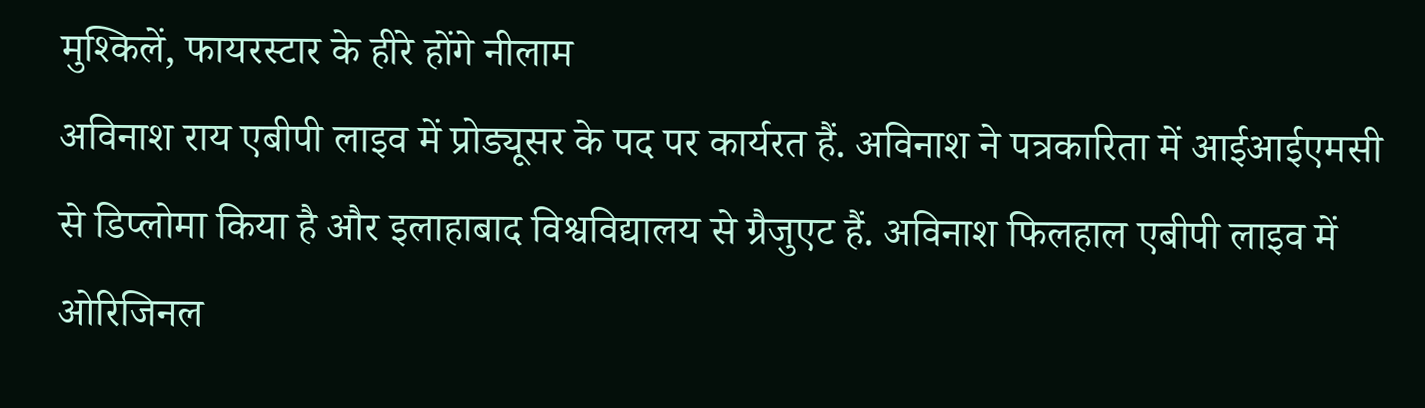मुश्किलें, फायरस्टार के हीरे होंगे नीलाम
अविनाश राय एबीपी लाइव में प्रोड्यूसर के पद पर कार्यरत हैं. अविनाश ने पत्रकारिता में आईआईएमसी से डिप्लोमा किया है और इलाहाबाद विश्वविद्यालय से ग्रैजुएट हैं. अविनाश फिलहाल एबीपी लाइव में ओरिजिनल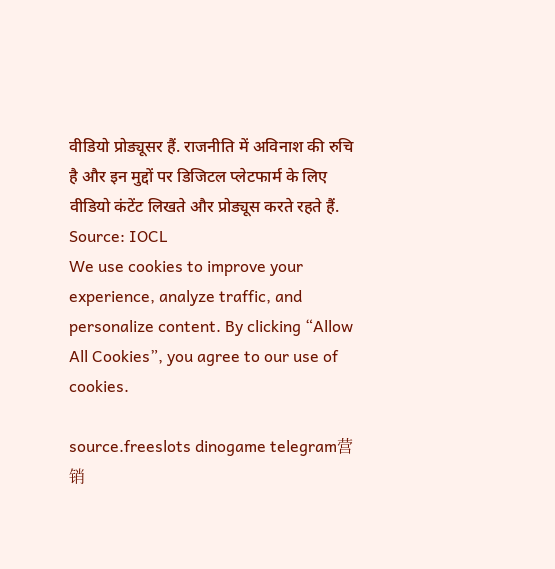वीडियो प्रोड्यूसर हैं. राजनीति में अविनाश की रुचि है और इन मुद्दों पर डिजिटल प्लेटफार्म के लिए वीडियो कंटेंट लिखते और प्रोड्यूस करते रहते हैं.
Source: IOCL
We use cookies to improve your experience, analyze traffic, and personalize content. By clicking “Allow All Cookies”, you agree to our use of cookies.

source.freeslots dinogame telegram营销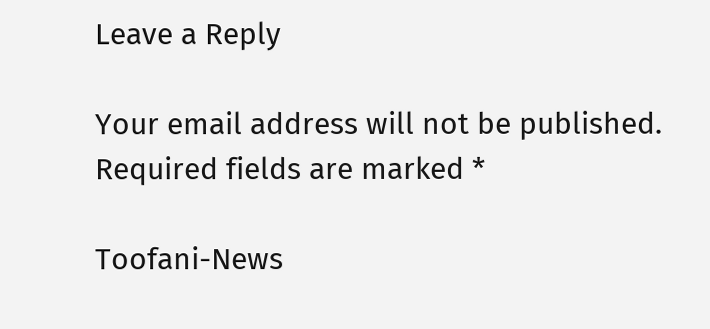Leave a Reply

Your email address will not be published. Required fields are marked *

Toofani-News